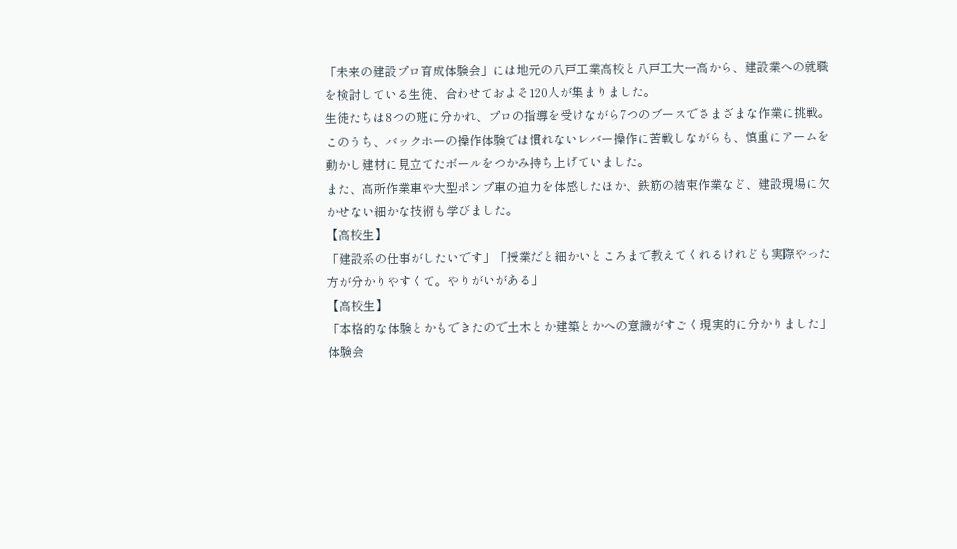「未来の建設プロ育成体験会」には地元の八戸工業高校と八戸工大一高から、建設業への就職を検討している生徒、合わせておよそ120人が集まりました。
生徒たちは8つの班に分かれ、プロの指導を受けながら7つのブースでさまざまな作業に挑戦。
このうち、バックホーの操作体験では慣れないレバー操作に苦戦しながらも、慎重にアームを動かし建材に見立てたボールをつかみ持ち上げていました。
また、高所作業車や大型ポンプ車の迫力を体感したほか、鉄筋の結束作業など、建設現場に欠かせない細かな技術も学びました。
【高校生】
「建設系の仕事がしたいです」「授業だと細かいところまで教えてくれるけれども実際やった方が分かりやすくて。やりがいがある」
【高校生】
「本格的な体験とかもできたので土木とか建築とかへの意識がすごく現実的に分かりました」
体験会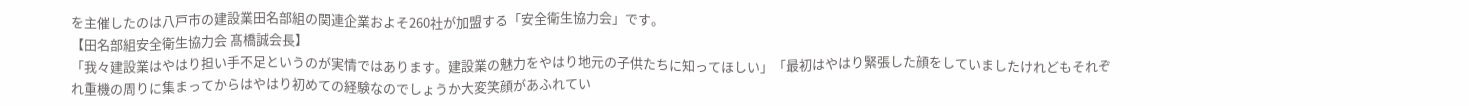を主催したのは八戸市の建設業田名部組の関連企業およそ260社が加盟する「安全衛生協力会」です。
【田名部組安全衛生協力会 髙橋誠会長】
「我々建設業はやはり担い手不足というのが実情ではあります。建設業の魅力をやはり地元の子供たちに知ってほしい」「最初はやはり緊張した顔をしていましたけれどもそれぞれ重機の周りに集まってからはやはり初めての経験なのでしょうか大変笑顔があふれてい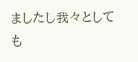ましたし我々としても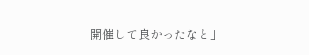開催して良かったなと」